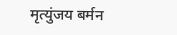मृत्युंजय बर्मन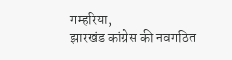गम्हरिया,
झारखंड कांग्रेस की नवगठित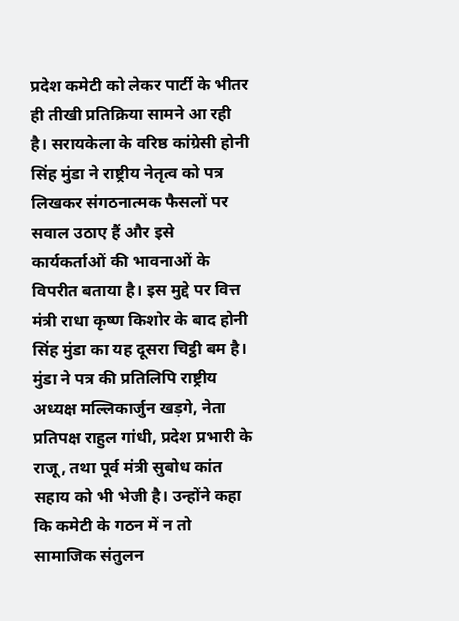प्रदेश कमेटी को लेकर पार्टी के भीतर ही तीखी प्रतिक्रिया सामने आ रही है। सरायकेला के वरिष्ठ कांग्रेसी होनी सिंह मुंडा ने राष्ट्रीय नेतृत्व को पत्र लिखकर संगठनात्मक फैसलों पर सवाल उठाए हैं और इसे कार्यकर्ताओं की भावनाओं के विपरीत बताया है। इस मुद्दे पर वित्त मंत्री राधा कृष्ण किशोर के बाद होनी सिंह मुंडा का यह दूसरा चिट्ठी बम है।
मुंडा ने पत्र की प्रतिलिपि राष्ट्रीय अध्यक्ष मल्लिकार्जुन खड़गे, नेता प्रतिपक्ष राहुल गांधी, प्रदेश प्रभारी के राजू, तथा पूर्व मंत्री सुबोध कांत सहाय को भी भेजी है। उन्होंने कहा कि कमेटी के गठन में न तो सामाजिक संतुलन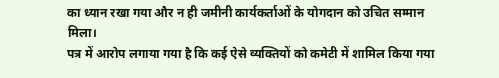का ध्यान रखा गया और न ही जमीनी कार्यकर्ताओं के योगदान को उचित सम्मान मिला।
पत्र में आरोप लगाया गया है कि कई ऐसे व्यक्तियों को कमेटी में शामिल किया गया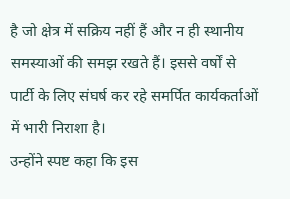है जो क्षेत्र में सक्रिय नहीं हैं और न ही स्थानीय समस्याओं की समझ रखते हैं। इससे वर्षों से पार्टी के लिए संघर्ष कर रहे समर्पित कार्यकर्ताओं में भारी निराशा है।
उन्होंने स्पष्ट कहा कि इस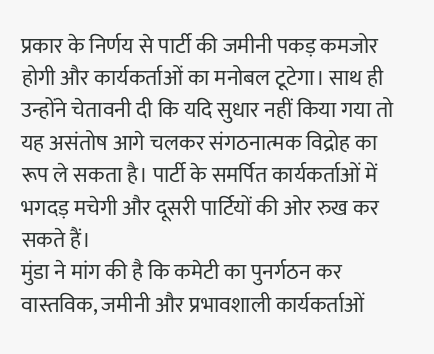प्रकार के निर्णय से पार्टी की जमीनी पकड़ कमजोर होगी और कार्यकर्ताओं का मनोबल टूटेगा। साथ ही उन्होंने चेतावनी दी कि यदि सुधार नहीं किया गया तो यह असंतोष आगे चलकर संगठनात्मक विद्रोह का रूप ले सकता है। पार्टी के समर्पित कार्यकर्ताओं में भगदड़ मचेगी और दूसरी पार्टियों की ओर रुख कर सकते हैं।
मुंडा ने मांग की है कि कमेटी का पुनर्गठन कर वास्तविक, जमीनी और प्रभावशाली कार्यकर्ताओं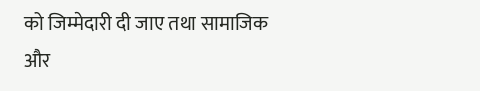को जिम्मेदारी दी जाए तथा सामाजिक और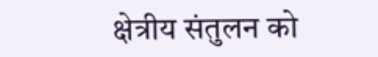क्षेत्रीय संतुलन को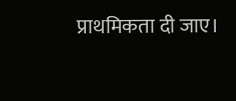प्राथमिकता दी जाए।